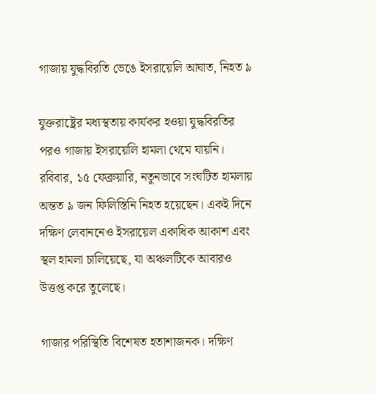গাজায় যুদ্ধবিরতি ভেঙে ইসরায়েলি আঘাত, নিহত ৯

যুক্তরাষ্ট্রের মধ্যস্থতায় কার্যকর হওয়া যুদ্ধবিরতির পরও গাজায় ইসরায়েলি হামলা থেমে যায়নি। রবিবার, ১৫ ফেব্রুয়ারি, নতুনভাবে সংঘটিত হামলায় অন্তত ৯ জন ফিলিস্তিনি নিহত হয়েছেন। একই দিনে দক্ষিণ লেবাননেও ইসরায়েল একাধিক আকাশ এবং স্থল হামলা চালিয়েছে, যা অঞ্চলটিকে আবারও উত্তপ্ত করে তুলেছে।

গাজার পরিস্থিতি বিশেষত হতাশাজনক। দক্ষিণ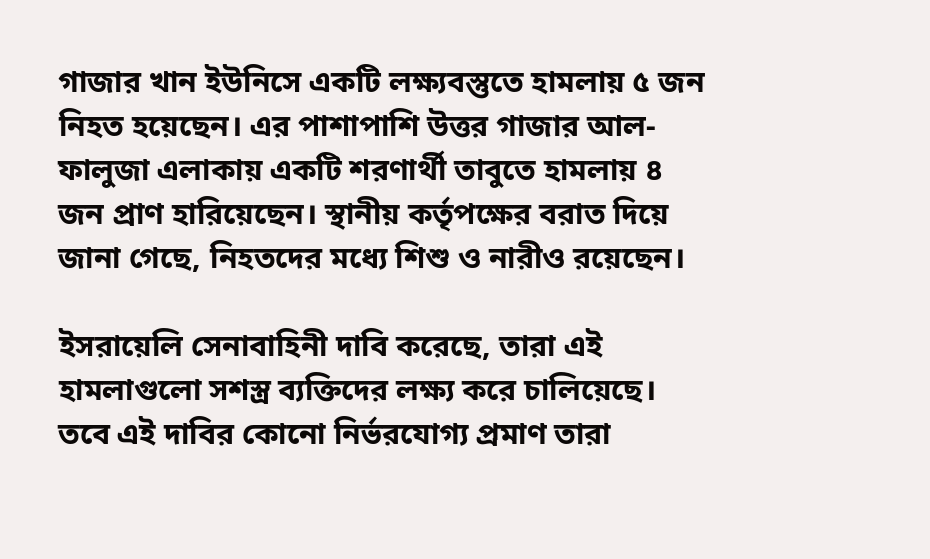গাজার খান ইউনিসে একটি লক্ষ্যবস্তুতে হামলায় ৫ জন নিহত হয়েছেন। এর পাশাপাশি উত্তর গাজার আল-ফালুজা এলাকায় একটি শরণার্থী তাবুতে হামলায় ৪ জন প্রাণ হারিয়েছেন। স্থানীয় কর্তৃপক্ষের বরাত দিয়ে জানা গেছে, নিহতদের মধ্যে শিশু ও নারীও রয়েছেন।

ইসরায়েলি সেনাবাহিনী দাবি করেছে, তারা এই হামলাগুলো সশস্ত্র ব্যক্তিদের লক্ষ্য করে চালিয়েছে। তবে এই দাবির কোনো নির্ভরযোগ্য প্রমাণ তারা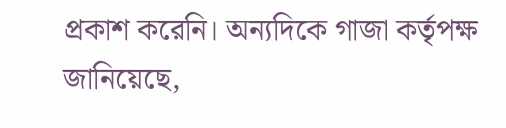প্রকাশ করেনি। অন্যদিকে গাজা কর্তৃপক্ষ জানিয়েছে,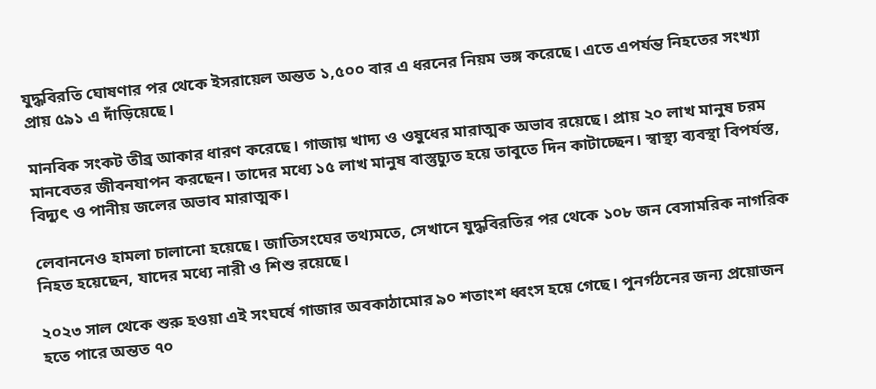যুদ্ধবিরতি ঘোষণার পর থেকে ইসরায়েল অন্তত ১,৫০০ বার এ ধরনের নিয়ম ভঙ্গ করেছে। এতে এপর্যন্ত নিহতের সংখ্যা প্রায় ৫৯১ এ দাঁড়িয়েছে।

মানবিক সংকট তীব্র আকার ধারণ করেছে। গাজায় খাদ্য ও ওষুধের মারাত্মক অভাব রয়েছে। প্রায় ২০ লাখ মানুষ চরম মানবেতর জীবনযাপন করছেন। তাদের মধ্যে ১৫ লাখ মানুষ বাস্তুচ্যুত হয়ে তাবুতে দিন কাটাচ্ছেন। স্বাস্থ্য ব্যবস্থা বিপর্যস্ত, বিদ্যুৎ ও পানীয় জলের অভাব মারাত্মক।

লেবাননেও হামলা চালানো হয়েছে। জাতিসংঘের তথ্যমতে, সেখানে যুদ্ধবিরতির পর থেকে ১০৮ জন বেসামরিক নাগরিক নিহত হয়েছেন, যাদের মধ্যে নারী ও শিশু রয়েছে।

২০২৩ সাল থেকে শুরু হওয়া এই সংঘর্ষে গাজার অবকাঠামোর ৯০ শতাংশ ধ্বংস হয়ে গেছে। পুনর্গঠনের জন্য প্রয়োজন হতে পারে অন্তত ৭০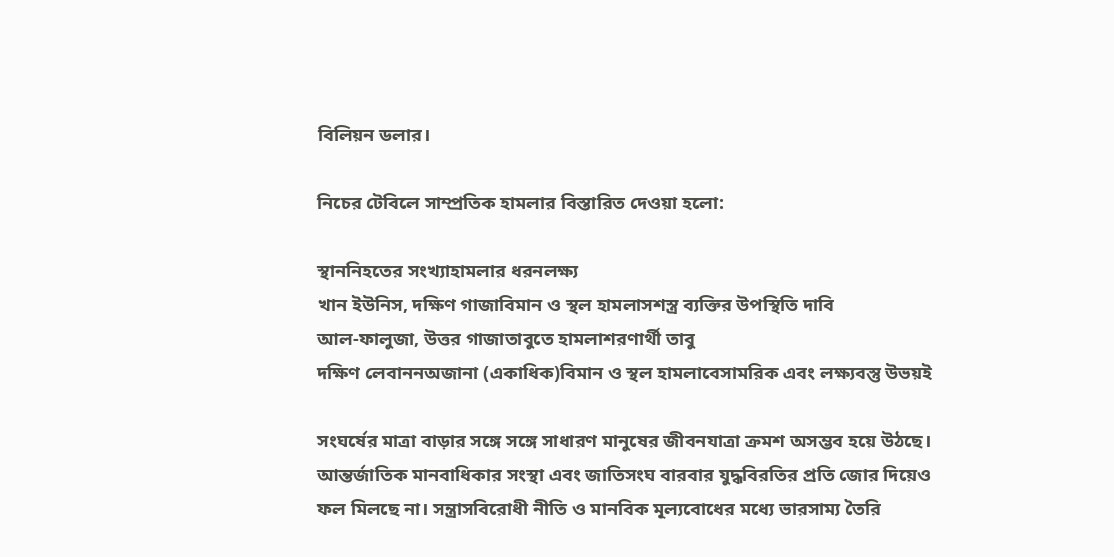বিলিয়ন ডলার।

নিচের টেবিলে সাম্প্রতিক হামলার বিস্তারিত দেওয়া হলো:

স্থাননিহতের সংখ্যাহামলার ধরনলক্ষ্য
খান ইউনিস, দক্ষিণ গাজাবিমান ও স্থল হামলাসশস্ত্র ব্যক্তির উপস্থিতি দাবি
আল-ফালুজা, উত্তর গাজাতাবুতে হামলাশরণার্থী তাবু
দক্ষিণ লেবাননঅজানা (একাধিক)বিমান ও স্থল হামলাবেসামরিক এবং লক্ষ্যবস্তু উভয়ই

সংঘর্ষের মাত্রা বাড়ার সঙ্গে সঙ্গে সাধারণ মানুষের জীবনযাত্রা ক্রমশ অসম্ভব হয়ে উঠছে। আন্তর্জাতিক মানবাধিকার সংস্থা এবং জাতিসংঘ বারবার যুদ্ধবিরতির প্রতি জোর দিয়েও ফল মিলছে না। সন্ত্রাসবিরোধী নীতি ও মানবিক মূল্যবোধের মধ্যে ভারসাম্য তৈরি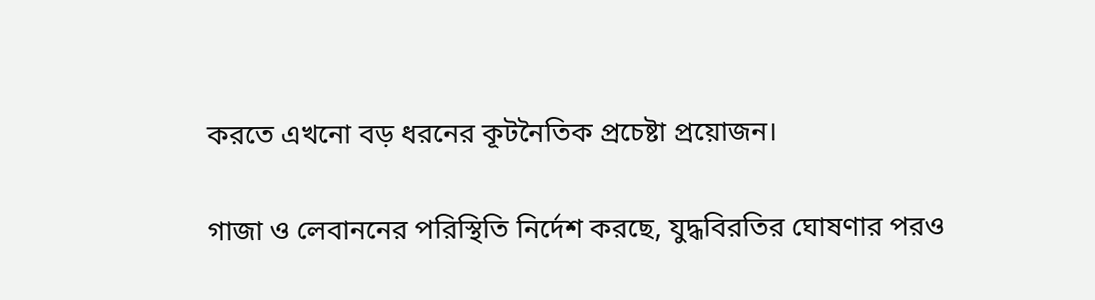করতে এখনো বড় ধরনের কূটনৈতিক প্রচেষ্টা প্রয়োজন।

গাজা ও লেবাননের পরিস্থিতি নির্দেশ করছে, যুদ্ধবিরতির ঘোষণার পরও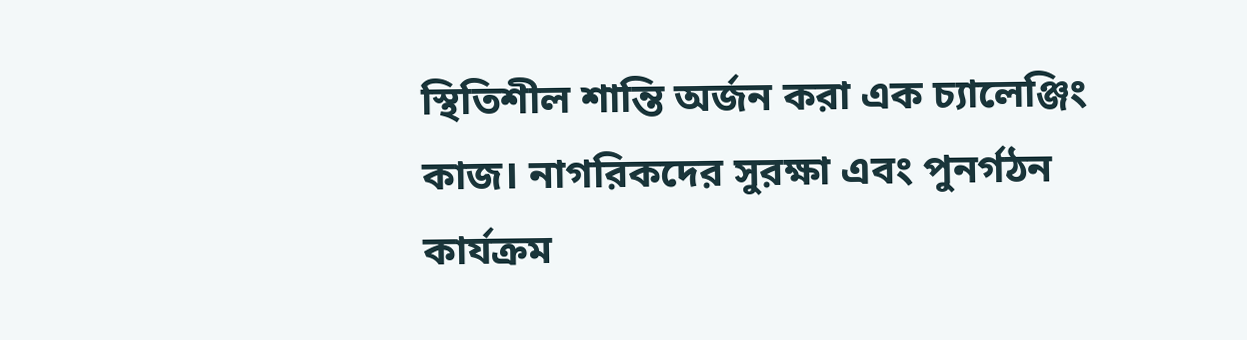স্থিতিশীল শান্তি অর্জন করা এক চ্যালেঞ্জিং কাজ। নাগরিকদের সুরক্ষা এবং পুনর্গঠন কার্যক্রম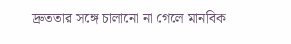দ্রুততার সঙ্গে চালানো না গেলে মানবিক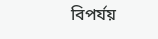বিপর্যয়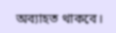অব্যাহত থাকবে।